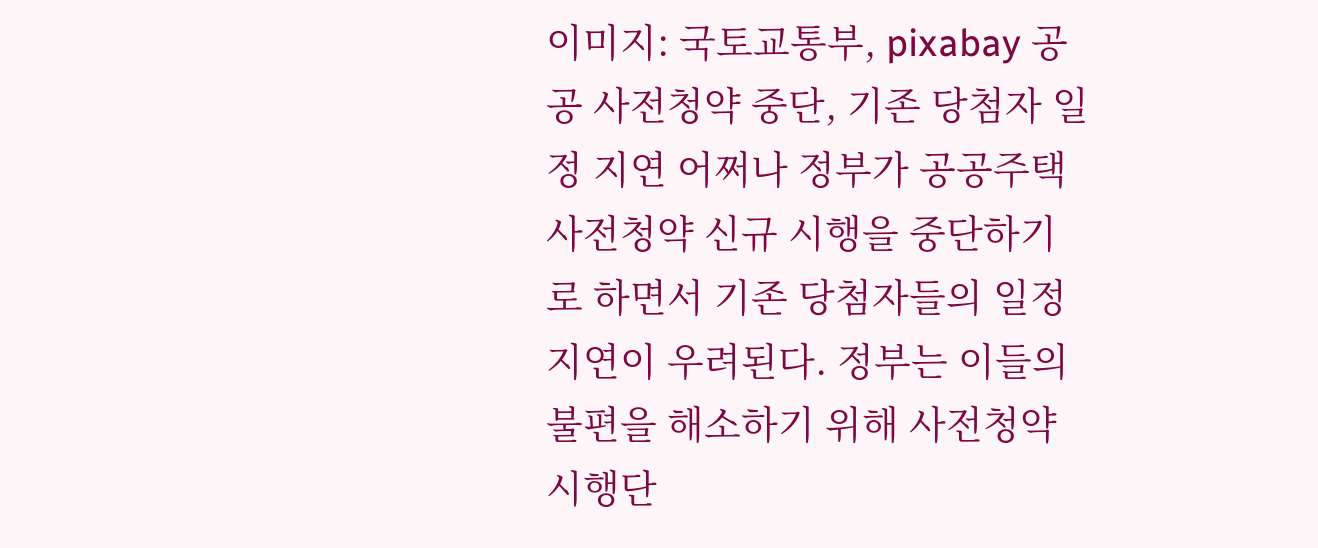이미지: 국토교통부, pixabay 공공 사전청약 중단, 기존 당첨자 일정 지연 어쩌나 정부가 공공주택 사전청약 신규 시행을 중단하기로 하면서 기존 당첨자들의 일정 지연이 우려된다. 정부는 이들의 불편을 해소하기 위해 사전청약 시행단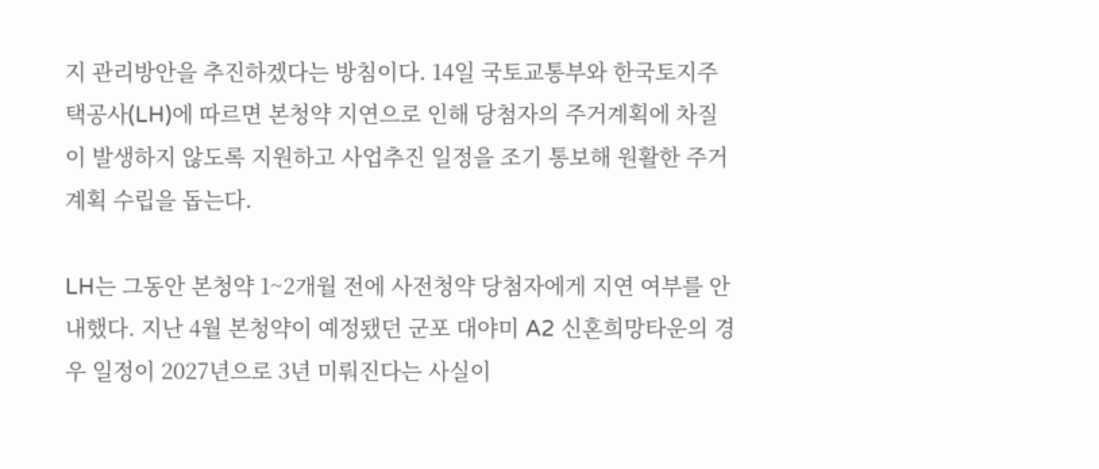지 관리방안을 추진하겠다는 방침이다. 14일 국토교통부와 한국토지주택공사(LH)에 따르면 본청약 지연으로 인해 당첨자의 주거계획에 차질이 발생하지 않도록 지원하고 사업추진 일정을 조기 통보해 원활한 주거계획 수립을 돕는다.

LH는 그동안 본청약 1~2개월 전에 사전청약 당첨자에게 지연 여부를 안내했다. 지난 4월 본청약이 예정됐던 군포 대야미 A2 신혼희망타운의 경우 일정이 2027년으로 3년 미뤄진다는 사실이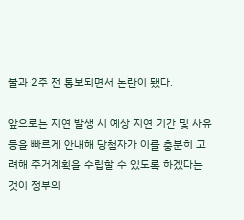불과 2주 전 통보되면서 논란이 됐다.

앞으로는 지연 발생 시 예상 지연 기간 및 사유 등을 빠르게 안내해 당첨자가 이를 충분히 고려해 주거계획을 수립할 수 있도록 하겠다는 것이 정부의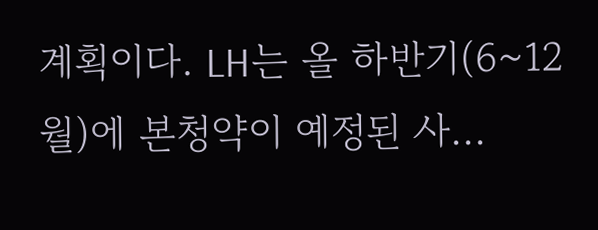계획이다. LH는 올 하반기(6~12월)에 본청약이 예정된 사...